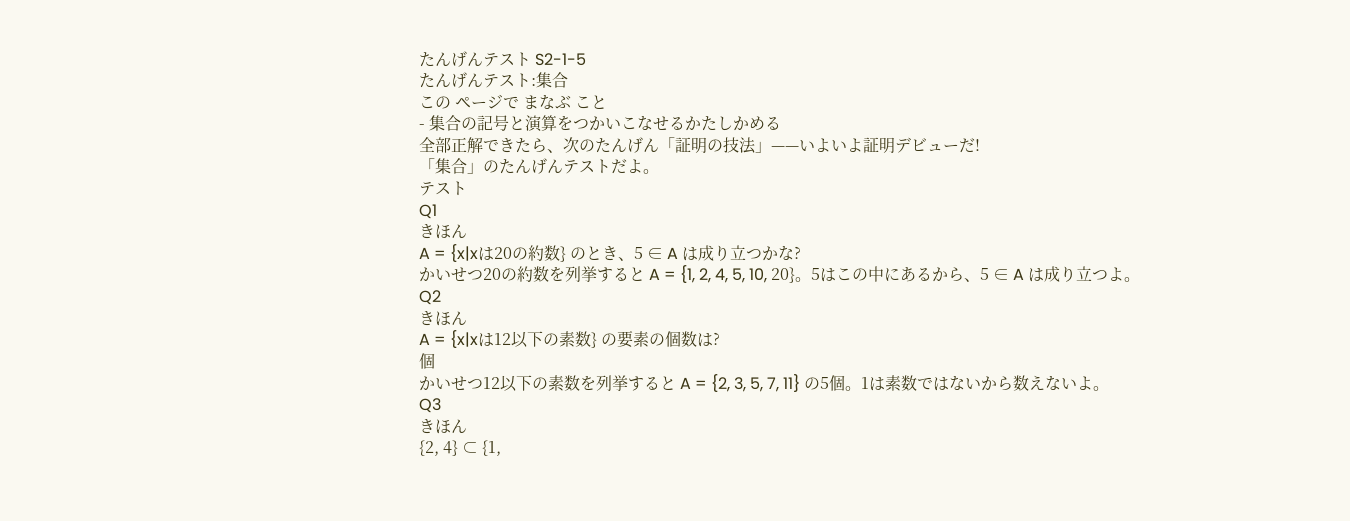たんげんテスト S2-1-5
たんげんテスト:集合
この ページで まなぶ こと
- 集合の記号と演算をつかいこなせるかたしかめる
全部正解できたら、次のたんげん「証明の技法」——いよいよ証明デビューだ!
「集合」のたんげんテストだよ。
テスト
Q1
きほん
A = {x|xは20の約数} のとき、5 ∈ A は成り立つかな?
かいせつ20の約数を列挙すると A = {1, 2, 4, 5, 10, 20}。5はこの中にあるから、5 ∈ A は成り立つよ。
Q2
きほん
A = {x|xは12以下の素数} の要素の個数は?
個
かいせつ12以下の素数を列挙すると A = {2, 3, 5, 7, 11} の5個。1は素数ではないから数えないよ。
Q3
きほん
{2, 4} ⊂ {1,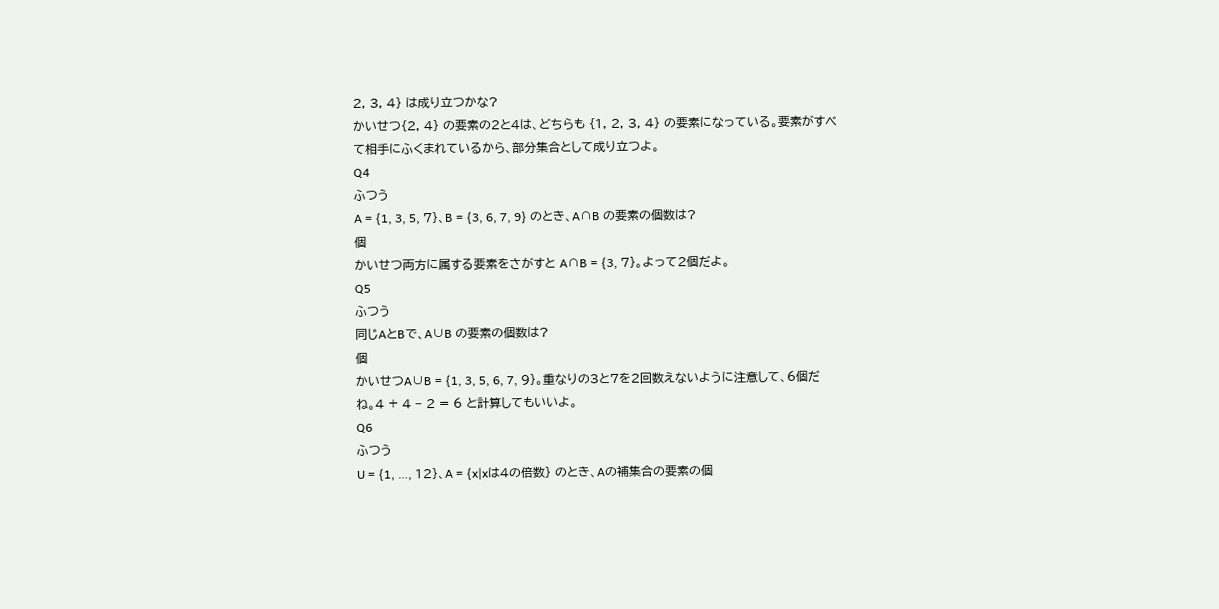2, 3, 4} は成り立つかな?
かいせつ{2, 4} の要素の2と4は、どちらも {1, 2, 3, 4} の要素になっている。要素がすべて相手にふくまれているから、部分集合として成り立つよ。
Q4
ふつう
A = {1, 3, 5, 7}、B = {3, 6, 7, 9} のとき、A∩B の要素の個数は?
個
かいせつ両方に属する要素をさがすと A∩B = {3, 7}。よって2個だよ。
Q5
ふつう
同じAとBで、A∪B の要素の個数は?
個
かいせつA∪B = {1, 3, 5, 6, 7, 9}。重なりの3と7を2回数えないように注意して、6個だね。4 + 4 − 2 = 6 と計算してもいいよ。
Q6
ふつう
U = {1, …, 12}、A = {x|xは4の倍数} のとき、Aの補集合の要素の個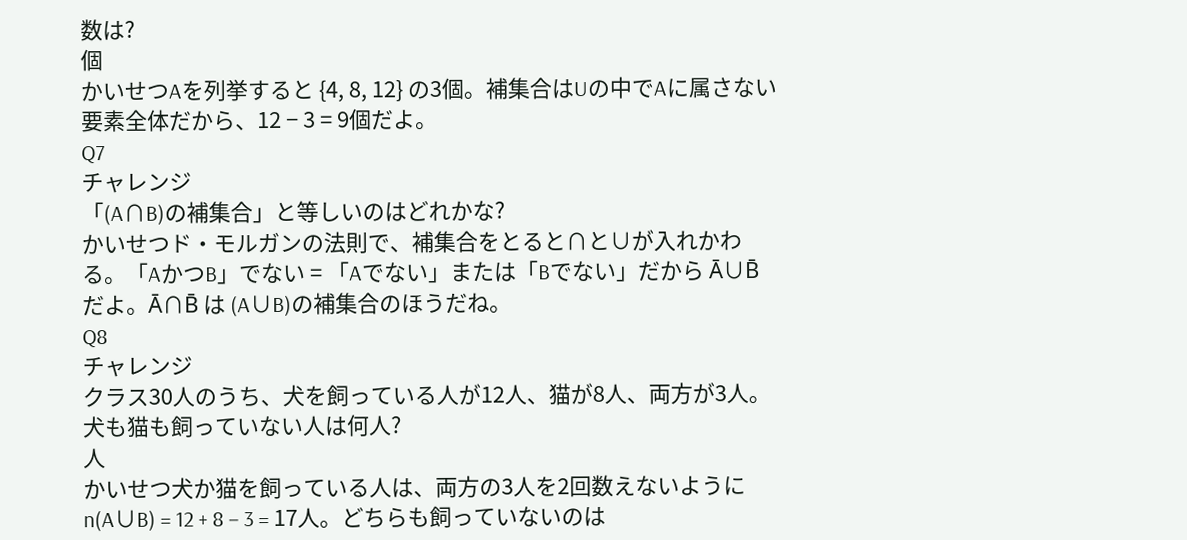数は?
個
かいせつAを列挙すると {4, 8, 12} の3個。補集合はUの中でAに属さない要素全体だから、12 − 3 = 9個だよ。
Q7
チャレンジ
「(A∩B)の補集合」と等しいのはどれかな?
かいせつド・モルガンの法則で、補集合をとると∩と∪が入れかわる。「AかつB」でない = 「Aでない」または「Bでない」だから Ā∪B̄ だよ。Ā∩B̄ は (A∪B)の補集合のほうだね。
Q8
チャレンジ
クラス30人のうち、犬を飼っている人が12人、猫が8人、両方が3人。犬も猫も飼っていない人は何人?
人
かいせつ犬か猫を飼っている人は、両方の3人を2回数えないように n(A∪B) = 12 + 8 − 3 = 17人。どちらも飼っていないのは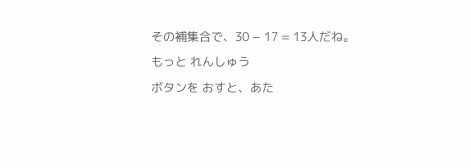その補集合で、30 − 17 = 13人だね。
もっと れんしゅう
ボタンを おすと、あた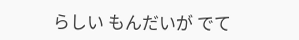らしい もんだいが でて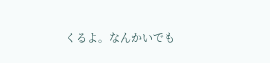くるよ。なんかいでも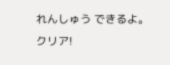れんしゅう できるよ。
クリア!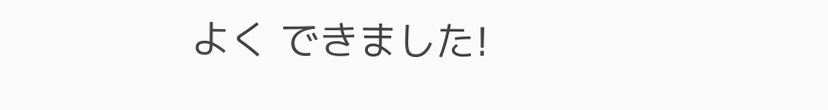よく できました!